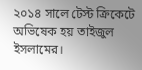২০১৪ সালে টেস্ট ক্রিকেটে অভিষেক হয় তাইজুল ইসলামের।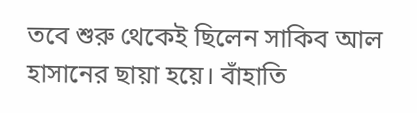তবে শুরু থেকেই ছিলেন সাকিব আল হাসানের ছায়া হয়ে। বাঁহাতি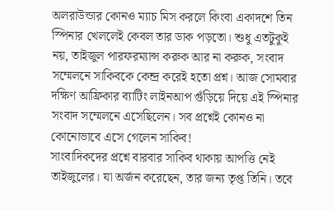অলরাউন্ডার কোনও ম্যাচ মিস করলে কিংবা একাদশে তিন স্পিনার খেললেই কেবল তার ডাক পড়তো। শুধু এতটুকুই নয়, তাইজুল পারফরম্যান্স করুক আর না করুক, সংবাদ সম্মেলনে সাকিবকে কেন্দ্র করেই হতো প্রশ্ন। আজ সোমবার দক্ষিণ আফ্রিকার ব্যাটিং লাইনআপ গুঁড়িয়ে দিয়ে এই স্পিনার সংবাদ সম্মেলনে এসেছিলেন। সব প্রশ্নেই কোনও না কোনোভাবে এসে গেলেন সাকিব!
সাংবাদিকদের প্রশ্নে বারবার সাকিব থাকায় আপত্তি নেই তাইজুলের। যা অর্জন করেছেন, তার জন্য তৃপ্ত তিনি। তবে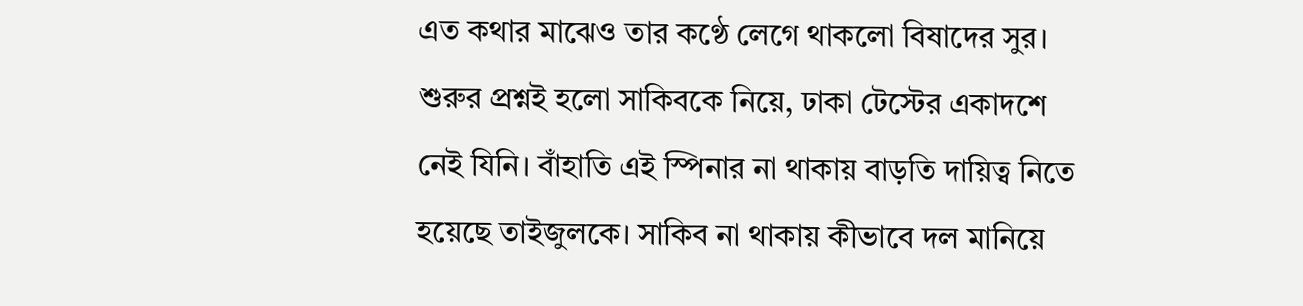এত কথার মাঝেও তার কণ্ঠে লেগে থাকলো বিষাদের সুর। শুরুর প্রশ্নই হলো সাকিবকে নিয়ে, ঢাকা টেস্টের একাদশে নেই যিনি। বাঁহাতি এই স্পিনার না থাকায় বাড়তি দায়িত্ব নিতে হয়েছে তাইজুলকে। সাকিব না থাকায় কীভাবে দল মানিয়ে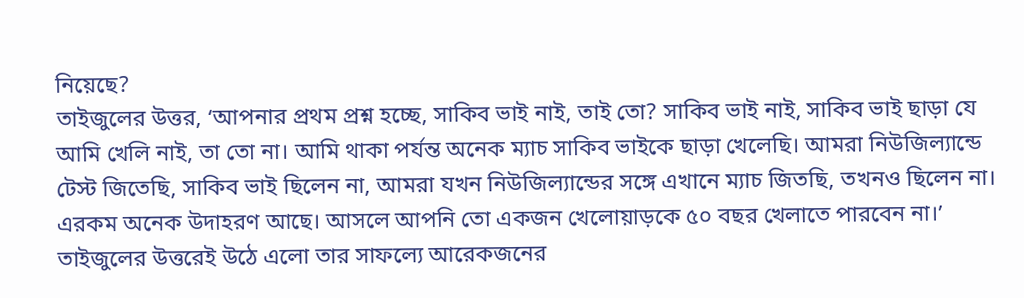নিয়েছে?
তাইজুলের উত্তর, ‘আপনার প্রথম প্রশ্ন হচ্ছে, সাকিব ভাই নাই, তাই তো? সাকিব ভাই নাই, সাকিব ভাই ছাড়া যে আমি খেলি নাই, তা তো না। আমি থাকা পর্যন্ত অনেক ম্যাচ সাকিব ভাইকে ছাড়া খেলেছি। আমরা নিউজিল্যান্ডে টেস্ট জিতেছি, সাকিব ভাই ছিলেন না, আমরা যখন নিউজিল্যান্ডের সঙ্গে এখানে ম্যাচ জিতছি, তখনও ছিলেন না। এরকম অনেক উদাহরণ আছে। আসলে আপনি তো একজন খেলোয়াড়কে ৫০ বছর খেলাতে পারবেন না।’
তাইজুলের উত্তরেই উঠে এলো তার সাফল্যে আরেকজনের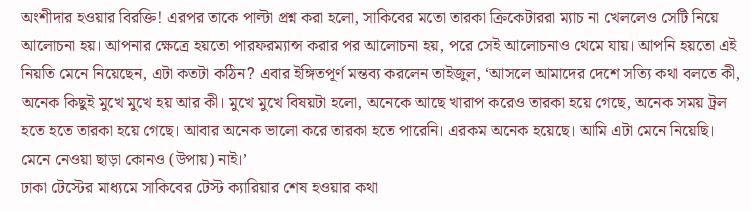অংশীদার হওয়ার বিরক্তি! এরপর তাকে পাল্টা প্রশ্ন করা হলো, সাকিবের মতো তারকা ক্রিকেটাররা ম্যাচ না খেললেও সেটি নিয়ে আলোচনা হয়। আপনার ক্ষেত্রে হয়তো পারফরম্যান্স করার পর আলোচনা হয়, পরে সেই আলোচনাও থেমে যায়। আপনি হয়তো এই নিয়তি মেনে নিয়েছেন, এটা কতটা কঠিন? এবার ইঙ্গিতপূর্ণ মন্তব্য করলেন তাইজুল, ‘আসলে আমাদের দেশে সত্যি কথা বলতে কী, অনেক কিছুই মুখে মুখে হয় আর কী। মুখে মুখে বিষয়টা হলো, অনেকে আছে খারাপ করেও তারকা হয়ে গেছে, অনেক সময় ট্রল হতে হতে তারকা হয়ে গেছে। আবার অনেক ভালো করে তারকা হতে পারেনি। এরকম অনেক হয়েছে। আমি এটা মেনে নিয়েছি। মেনে নেওয়া ছাড়া কোনও (উপায়) নাই।’
ঢাকা টেস্টের মাধ্যমে সাকিবের টেস্ট ক্যারিয়ার শেষ হওয়ার কথা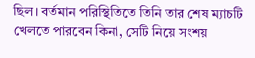ছিল। বর্তমান পরিস্থিতিতে তিনি তার শেষ ম্যাচটি খেলতে পারবেন কিনা, সেটি নিয়ে সংশয়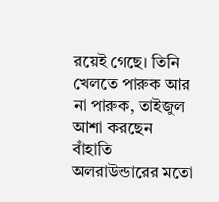রয়েই গেছে। তিনি খেলতে পারুক আর না পারুক, তাইজুল আশা করছেন বাঁহাতি অলরাউন্ডারের মতো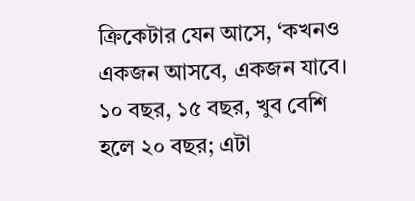ক্রিকেটার যেন আসে, ‘কখনও একজন আসবে, একজন যাবে। ১০ বছর, ১৫ বছর, খুব বেশি হলে ২০ বছর; এটা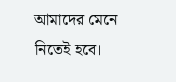আমাদের মেনে নিতেই হবে।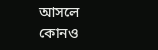আসলে কোনও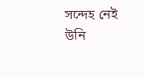সন্দেহ নেই উনি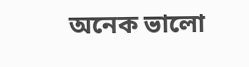অনেক ভালো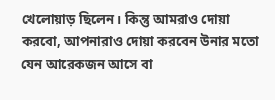খেলোয়াড় ছিলেন। কিন্তু আমরাও দোয়া করবো, আপনারাও দোয়া করবেন উনার মতো যেন আরেকজন আসে বা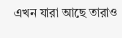এখন যারা আছে তারাও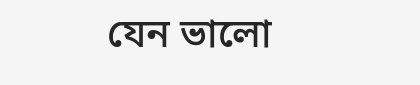যেন ভালো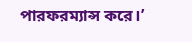পারফরম্যান্স করে।’